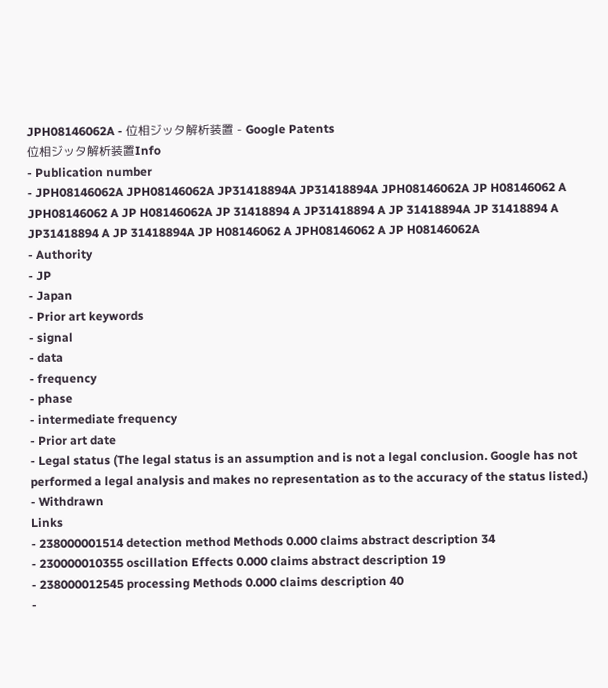JPH08146062A - 位相ジッタ解析装置 - Google Patents
位相ジッタ解析装置Info
- Publication number
- JPH08146062A JPH08146062A JP31418894A JP31418894A JPH08146062A JP H08146062 A JPH08146062 A JP H08146062A JP 31418894 A JP31418894 A JP 31418894A JP 31418894 A JP31418894 A JP 31418894A JP H08146062 A JPH08146062 A JP H08146062A
- Authority
- JP
- Japan
- Prior art keywords
- signal
- data
- frequency
- phase
- intermediate frequency
- Prior art date
- Legal status (The legal status is an assumption and is not a legal conclusion. Google has not performed a legal analysis and makes no representation as to the accuracy of the status listed.)
- Withdrawn
Links
- 238000001514 detection method Methods 0.000 claims abstract description 34
- 230000010355 oscillation Effects 0.000 claims abstract description 19
- 238000012545 processing Methods 0.000 claims description 40
-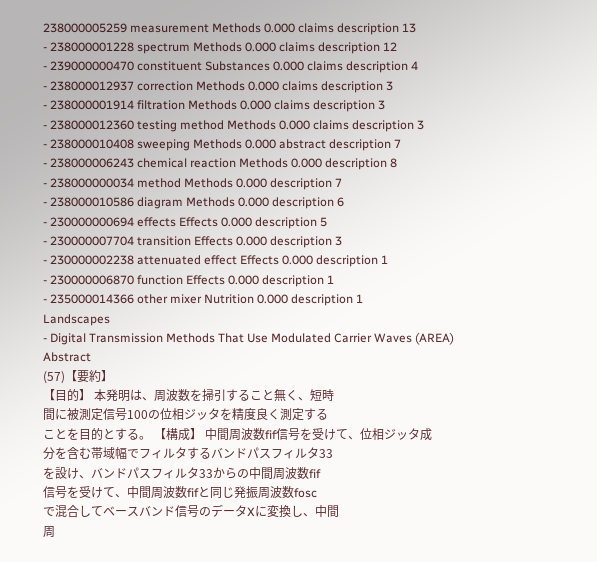238000005259 measurement Methods 0.000 claims description 13
- 238000001228 spectrum Methods 0.000 claims description 12
- 239000000470 constituent Substances 0.000 claims description 4
- 238000012937 correction Methods 0.000 claims description 3
- 238000001914 filtration Methods 0.000 claims description 3
- 238000012360 testing method Methods 0.000 claims description 3
- 238000010408 sweeping Methods 0.000 abstract description 7
- 238000006243 chemical reaction Methods 0.000 description 8
- 238000000034 method Methods 0.000 description 7
- 238000010586 diagram Methods 0.000 description 6
- 230000000694 effects Effects 0.000 description 5
- 230000007704 transition Effects 0.000 description 3
- 230000002238 attenuated effect Effects 0.000 description 1
- 230000006870 function Effects 0.000 description 1
- 235000014366 other mixer Nutrition 0.000 description 1
Landscapes
- Digital Transmission Methods That Use Modulated Carrier Waves (AREA)
Abstract
(57)【要約】
【目的】 本発明は、周波数を掃引すること無く、短時
間に被測定信号100の位相ジッタを精度良く測定する
ことを目的とする。 【構成】 中間周波数fif信号を受けて、位相ジッタ成
分を含む帯域幅でフィルタするバンドパスフィルタ33
を設け、バンドパスフィルタ33からの中間周波数fif
信号を受けて、中間周波数fifと同じ発振周波数fosc
で混合してベースバンド信号のデータXに変換し、中間
周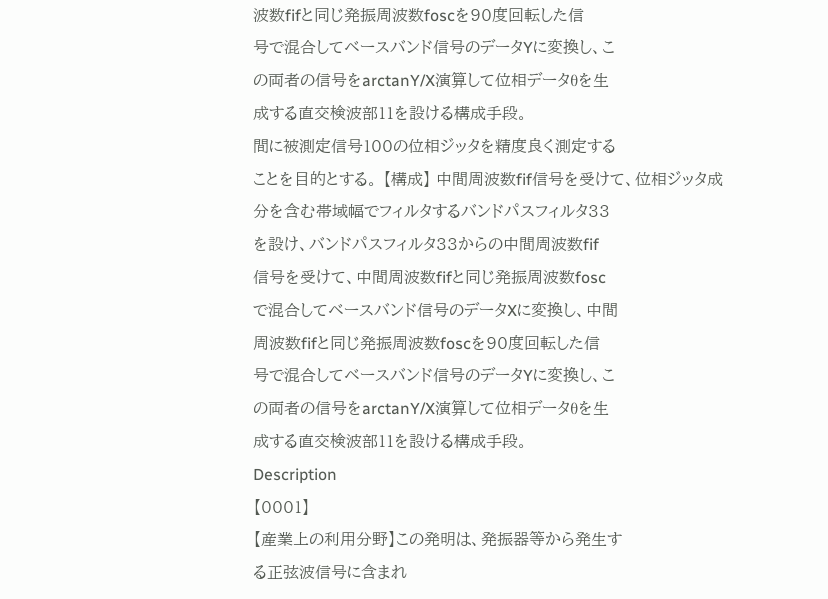波数fifと同じ発振周波数foscを90度回転した信
号で混合してベースバンド信号のデータYに変換し、こ
の両者の信号をarctanY/X演算して位相データθを生
成する直交検波部11を設ける構成手段。
間に被測定信号100の位相ジッタを精度良く測定する
ことを目的とする。 【構成】 中間周波数fif信号を受けて、位相ジッタ成
分を含む帯域幅でフィルタするバンドパスフィルタ33
を設け、バンドパスフィルタ33からの中間周波数fif
信号を受けて、中間周波数fifと同じ発振周波数fosc
で混合してベースバンド信号のデータXに変換し、中間
周波数fifと同じ発振周波数foscを90度回転した信
号で混合してベースバンド信号のデータYに変換し、こ
の両者の信号をarctanY/X演算して位相データθを生
成する直交検波部11を設ける構成手段。
Description
【0001】
【産業上の利用分野】この発明は、発振器等から発生す
る正弦波信号に含まれ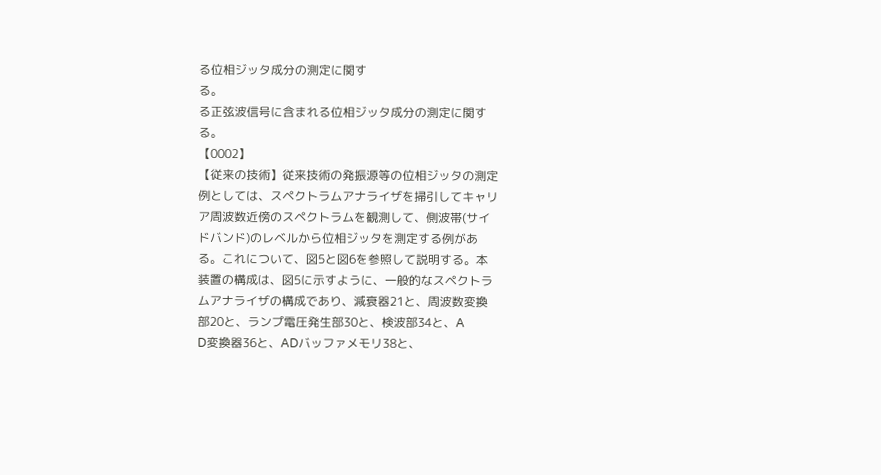る位相ジッタ成分の測定に関す
る。
る正弦波信号に含まれる位相ジッタ成分の測定に関す
る。
【0002】
【従来の技術】従来技術の発振源等の位相ジッタの測定
例としては、スペクトラムアナライザを掃引してキャリ
ア周波数近傍のスペクトラムを観測して、側波帯(サイ
ドバンド)のレベルから位相ジッタを測定する例があ
る。これについて、図5と図6を参照して説明する。本
装置の構成は、図5に示すように、一般的なスペクトラ
ムアナライザの構成であり、減衰器21と、周波数変換
部20と、ランプ電圧発生部30と、検波部34と、A
D変換器36と、ADバッファメモリ38と、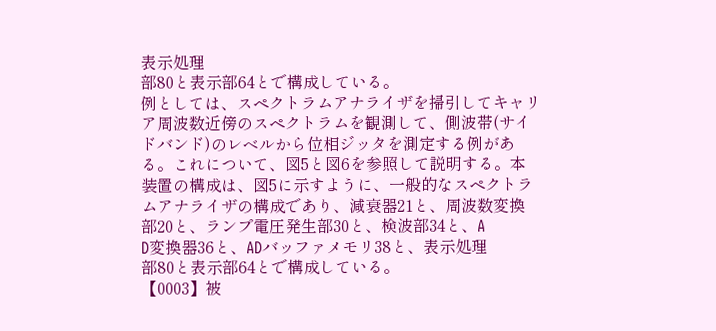表示処理
部80と表示部64とで構成している。
例としては、スペクトラムアナライザを掃引してキャリ
ア周波数近傍のスペクトラムを観測して、側波帯(サイ
ドバンド)のレベルから位相ジッタを測定する例があ
る。これについて、図5と図6を参照して説明する。本
装置の構成は、図5に示すように、一般的なスペクトラ
ムアナライザの構成であり、減衰器21と、周波数変換
部20と、ランプ電圧発生部30と、検波部34と、A
D変換器36と、ADバッファメモリ38と、表示処理
部80と表示部64とで構成している。
【0003】被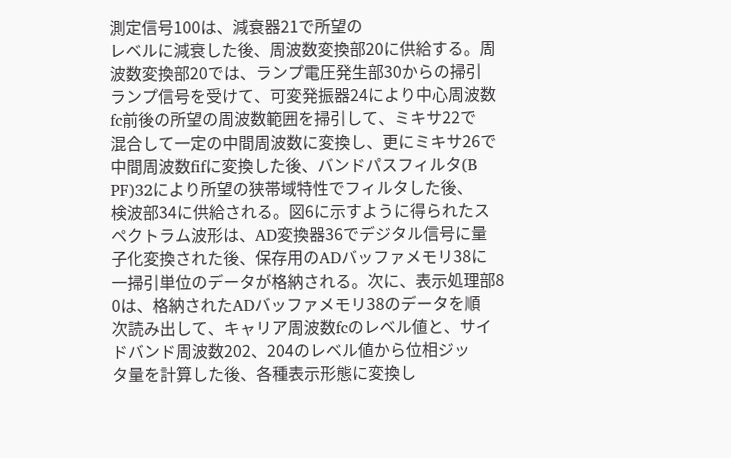測定信号100は、減衰器21で所望の
レベルに減衰した後、周波数変換部20に供給する。周
波数変換部20では、ランプ電圧発生部30からの掃引
ランプ信号を受けて、可変発振器24により中心周波数
fc前後の所望の周波数範囲を掃引して、ミキサ22で
混合して一定の中間周波数に変換し、更にミキサ26で
中間周波数fifに変換した後、バンドパスフィルタ(B
PF)32により所望の狭帯域特性でフィルタした後、
検波部34に供給される。図6に示すように得られたス
ペクトラム波形は、AD変換器36でデジタル信号に量
子化変換された後、保存用のADバッファメモリ38に
一掃引単位のデータが格納される。次に、表示処理部8
0は、格納されたADバッファメモリ38のデータを順
次読み出して、キャリア周波数fcのレベル値と、サイ
ドバンド周波数202、204のレベル値から位相ジッ
タ量を計算した後、各種表示形態に変換し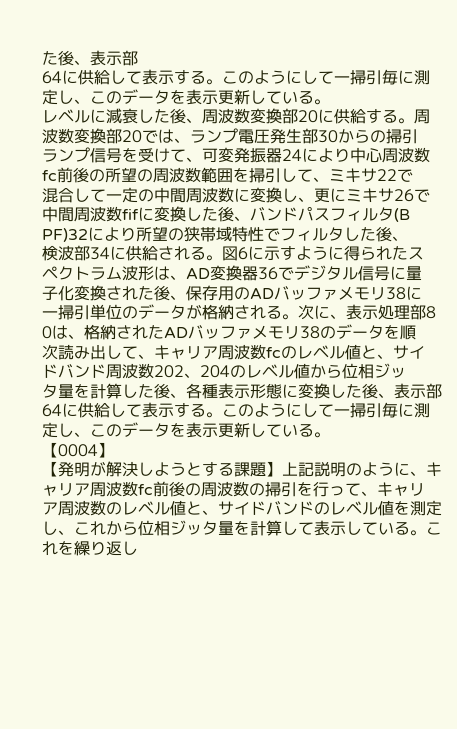た後、表示部
64に供給して表示する。このようにして一掃引毎に測
定し、このデータを表示更新している。
レベルに減衰した後、周波数変換部20に供給する。周
波数変換部20では、ランプ電圧発生部30からの掃引
ランプ信号を受けて、可変発振器24により中心周波数
fc前後の所望の周波数範囲を掃引して、ミキサ22で
混合して一定の中間周波数に変換し、更にミキサ26で
中間周波数fifに変換した後、バンドパスフィルタ(B
PF)32により所望の狭帯域特性でフィルタした後、
検波部34に供給される。図6に示すように得られたス
ペクトラム波形は、AD変換器36でデジタル信号に量
子化変換された後、保存用のADバッファメモリ38に
一掃引単位のデータが格納される。次に、表示処理部8
0は、格納されたADバッファメモリ38のデータを順
次読み出して、キャリア周波数fcのレベル値と、サイ
ドバンド周波数202、204のレベル値から位相ジッ
タ量を計算した後、各種表示形態に変換した後、表示部
64に供給して表示する。このようにして一掃引毎に測
定し、このデータを表示更新している。
【0004】
【発明が解決しようとする課題】上記説明のように、キ
ャリア周波数fc前後の周波数の掃引を行って、キャリ
ア周波数のレベル値と、サイドバンドのレベル値を測定
し、これから位相ジッタ量を計算して表示している。こ
れを繰り返し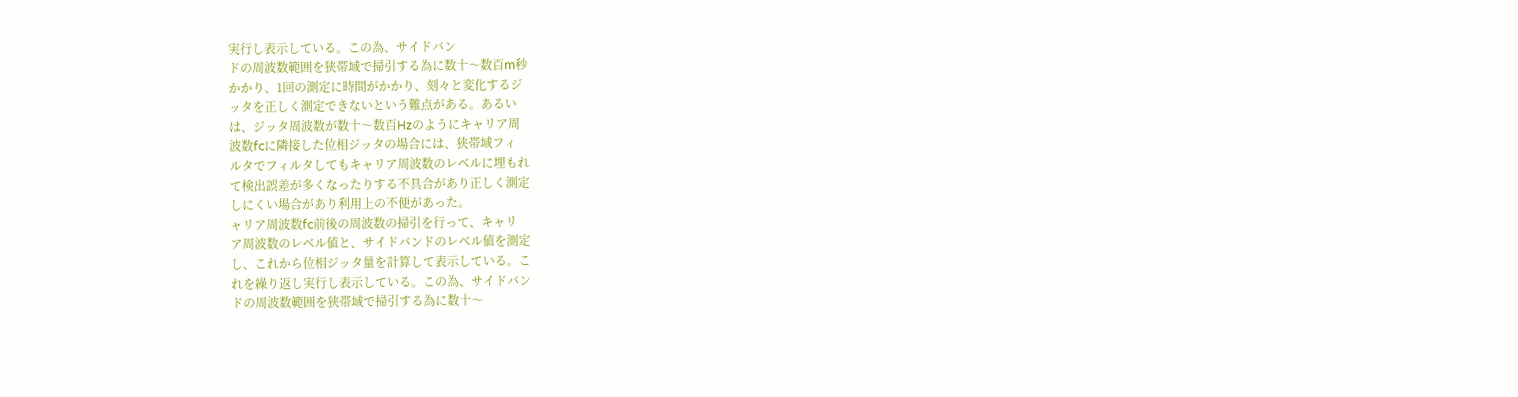実行し表示している。この為、サイドバン
ドの周波数範囲を狭帯域で掃引する為に数十〜数百m秒
かかり、1回の測定に時間がかかり、刻々と変化するジ
ッタを正しく測定できないという難点がある。あるい
は、ジッタ周波数が数十〜数百Hzのようにキャリア周
波数fcに隣接した位相ジッタの場合には、狭帯域フィ
ルタでフィルタしてもキャリア周波数のレベルに埋もれ
て検出誤差が多くなったりする不具合があり正しく測定
しにくい場合があり利用上の不便があった。
ャリア周波数fc前後の周波数の掃引を行って、キャリ
ア周波数のレベル値と、サイドバンドのレベル値を測定
し、これから位相ジッタ量を計算して表示している。こ
れを繰り返し実行し表示している。この為、サイドバン
ドの周波数範囲を狭帯域で掃引する為に数十〜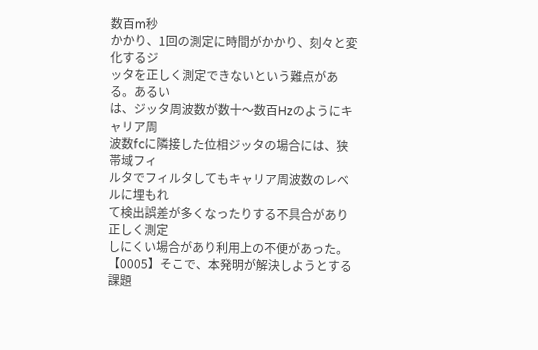数百m秒
かかり、1回の測定に時間がかかり、刻々と変化するジ
ッタを正しく測定できないという難点がある。あるい
は、ジッタ周波数が数十〜数百Hzのようにキャリア周
波数fcに隣接した位相ジッタの場合には、狭帯域フィ
ルタでフィルタしてもキャリア周波数のレベルに埋もれ
て検出誤差が多くなったりする不具合があり正しく測定
しにくい場合があり利用上の不便があった。
【0005】そこで、本発明が解決しようとする課題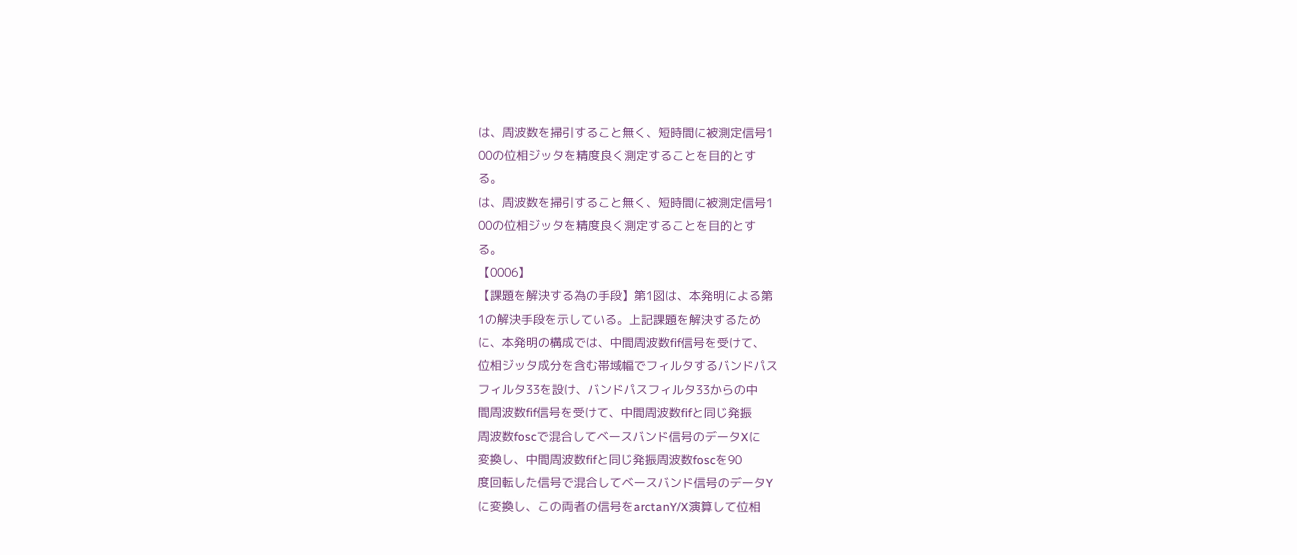は、周波数を掃引すること無く、短時間に被測定信号1
00の位相ジッタを精度良く測定することを目的とす
る。
は、周波数を掃引すること無く、短時間に被測定信号1
00の位相ジッタを精度良く測定することを目的とす
る。
【0006】
【課題を解決する為の手段】第1図は、本発明による第
1の解決手段を示している。上記課題を解決するため
に、本発明の構成では、中間周波数fif信号を受けて、
位相ジッタ成分を含む帯域幅でフィルタするバンドパス
フィルタ33を設け、バンドパスフィルタ33からの中
間周波数fif信号を受けて、中間周波数fifと同じ発振
周波数foscで混合してベースバンド信号のデータXに
変換し、中間周波数fifと同じ発振周波数foscを90
度回転した信号で混合してベースバンド信号のデータY
に変換し、この両者の信号をarctanY/X演算して位相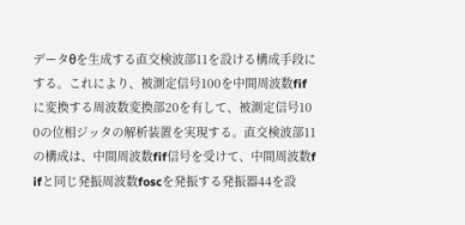データθを生成する直交検波部11を設ける構成手段に
する。これにより、被測定信号100を中間周波数fif
に変換する周波数変換部20を有して、被測定信号10
0の位相ジッタの解析装置を実現する。直交検波部11
の構成は、中間周波数fif信号を受けて、中間周波数f
ifと同じ発振周波数foscを発振する発振器44を設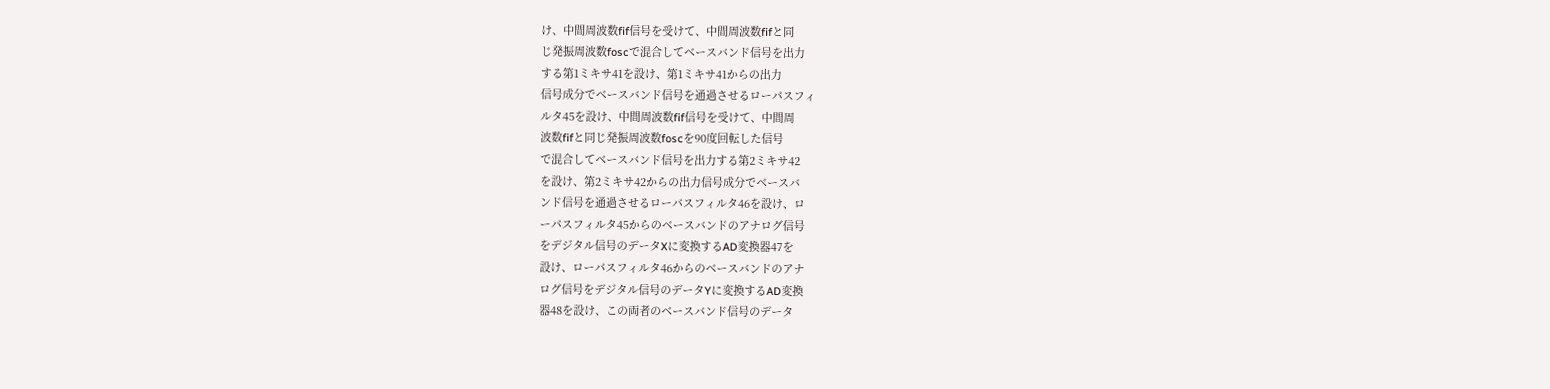け、中間周波数fif信号を受けて、中間周波数fifと同
じ発振周波数foscで混合してベースバンド信号を出力
する第1ミキサ41を設け、第1ミキサ41からの出力
信号成分でベースバンド信号を通過させるローパスフィ
ルタ45を設け、中間周波数fif信号を受けて、中間周
波数fifと同じ発振周波数foscを90度回転した信号
で混合してベースバンド信号を出力する第2ミキサ42
を設け、第2ミキサ42からの出力信号成分でベースバ
ンド信号を通過させるローパスフィルタ46を設け、ロ
ーパスフィルタ45からのベースバンドのアナログ信号
をデジタル信号のデータXに変換するAD変換器47を
設け、ローパスフィルタ46からのベースバンドのアナ
ログ信号をデジタル信号のデータYに変換するAD変換
器48を設け、この両者のベースバンド信号のデータ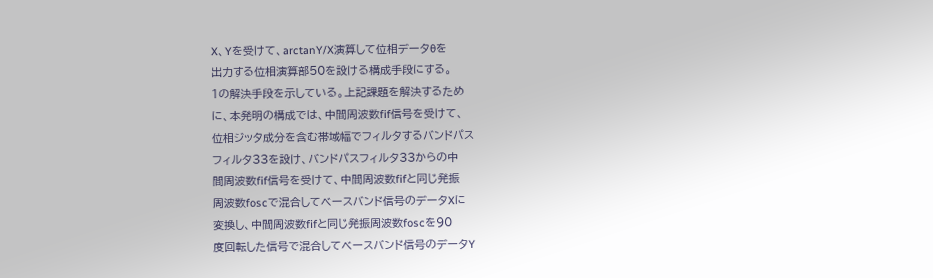X、Yを受けて、arctanY/X演算して位相データθを
出力する位相演算部50を設ける構成手段にする。
1の解決手段を示している。上記課題を解決するため
に、本発明の構成では、中間周波数fif信号を受けて、
位相ジッタ成分を含む帯域幅でフィルタするバンドパス
フィルタ33を設け、バンドパスフィルタ33からの中
間周波数fif信号を受けて、中間周波数fifと同じ発振
周波数foscで混合してベースバンド信号のデータXに
変換し、中間周波数fifと同じ発振周波数foscを90
度回転した信号で混合してベースバンド信号のデータY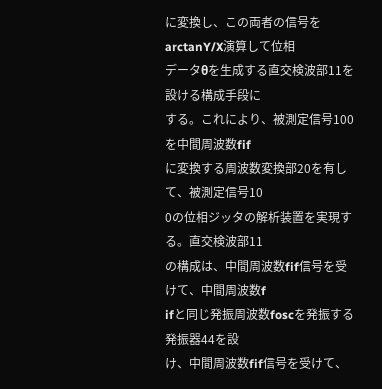に変換し、この両者の信号をarctanY/X演算して位相
データθを生成する直交検波部11を設ける構成手段に
する。これにより、被測定信号100を中間周波数fif
に変換する周波数変換部20を有して、被測定信号10
0の位相ジッタの解析装置を実現する。直交検波部11
の構成は、中間周波数fif信号を受けて、中間周波数f
ifと同じ発振周波数foscを発振する発振器44を設
け、中間周波数fif信号を受けて、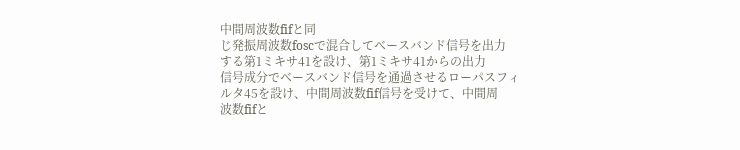中間周波数fifと同
じ発振周波数foscで混合してベースバンド信号を出力
する第1ミキサ41を設け、第1ミキサ41からの出力
信号成分でベースバンド信号を通過させるローパスフィ
ルタ45を設け、中間周波数fif信号を受けて、中間周
波数fifと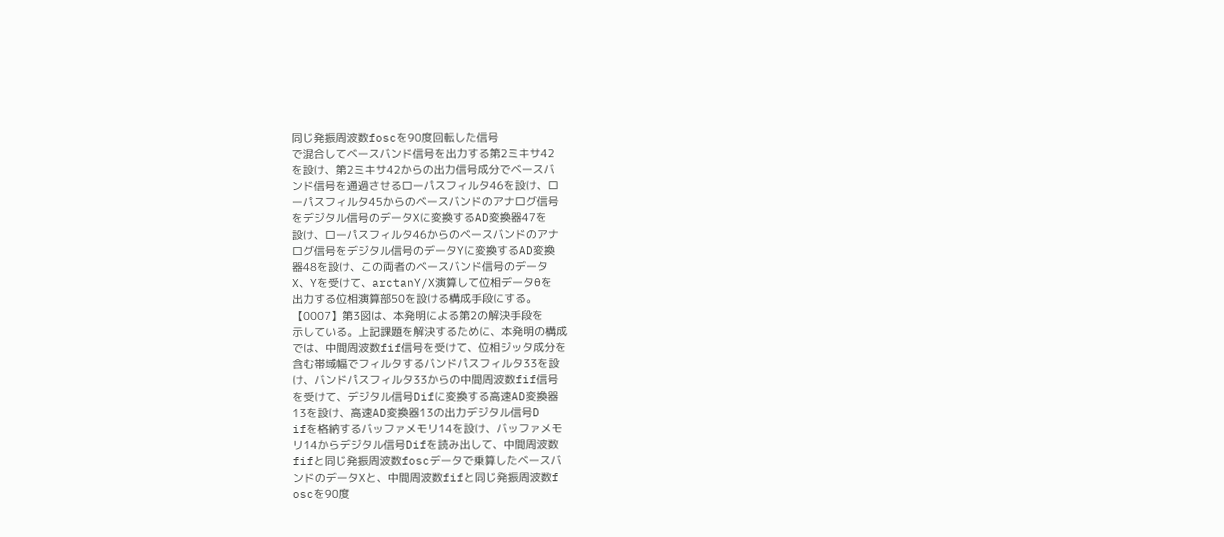同じ発振周波数foscを90度回転した信号
で混合してベースバンド信号を出力する第2ミキサ42
を設け、第2ミキサ42からの出力信号成分でベースバ
ンド信号を通過させるローパスフィルタ46を設け、ロ
ーパスフィルタ45からのベースバンドのアナログ信号
をデジタル信号のデータXに変換するAD変換器47を
設け、ローパスフィルタ46からのベースバンドのアナ
ログ信号をデジタル信号のデータYに変換するAD変換
器48を設け、この両者のベースバンド信号のデータ
X、Yを受けて、arctanY/X演算して位相データθを
出力する位相演算部50を設ける構成手段にする。
【0007】第3図は、本発明による第2の解決手段を
示している。上記課題を解決するために、本発明の構成
では、中間周波数fif信号を受けて、位相ジッタ成分を
含む帯域幅でフィルタするバンドパスフィルタ33を設
け、バンドパスフィルタ33からの中間周波数fif信号
を受けて、デジタル信号Difに変換する高速AD変換器
13を設け、高速AD変換器13の出力デジタル信号D
ifを格納するバッファメモリ14を設け、バッファメモ
リ14からデジタル信号Difを読み出して、中間周波数
fifと同じ発振周波数foscデータで乗算したベースバ
ンドのデータXと、中間周波数fifと同じ発振周波数f
oscを90度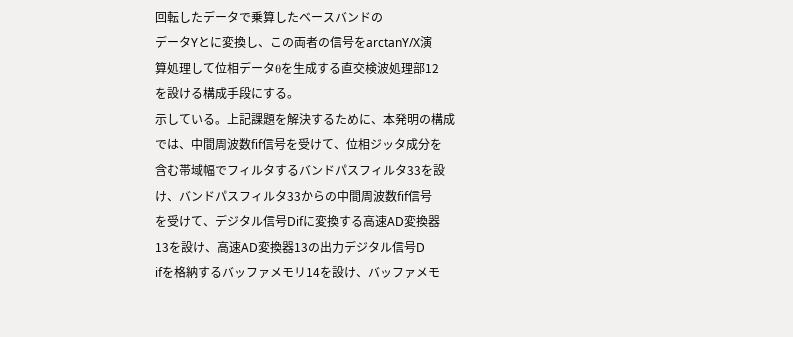回転したデータで乗算したベースバンドの
データYとに変換し、この両者の信号をarctanY/X演
算処理して位相データθを生成する直交検波処理部12
を設ける構成手段にする。
示している。上記課題を解決するために、本発明の構成
では、中間周波数fif信号を受けて、位相ジッタ成分を
含む帯域幅でフィルタするバンドパスフィルタ33を設
け、バンドパスフィルタ33からの中間周波数fif信号
を受けて、デジタル信号Difに変換する高速AD変換器
13を設け、高速AD変換器13の出力デジタル信号D
ifを格納するバッファメモリ14を設け、バッファメモ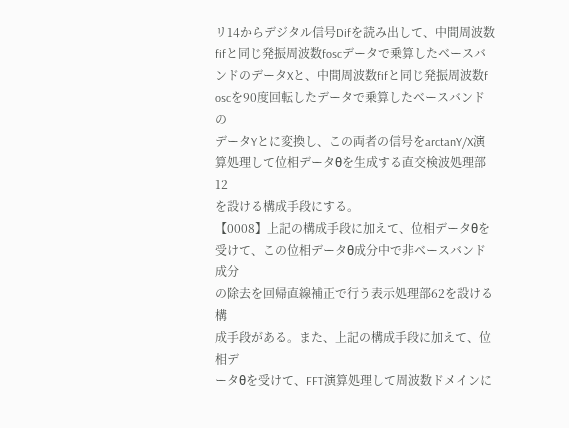リ14からデジタル信号Difを読み出して、中間周波数
fifと同じ発振周波数foscデータで乗算したベースバ
ンドのデータXと、中間周波数fifと同じ発振周波数f
oscを90度回転したデータで乗算したベースバンドの
データYとに変換し、この両者の信号をarctanY/X演
算処理して位相データθを生成する直交検波処理部12
を設ける構成手段にする。
【0008】上記の構成手段に加えて、位相データθを
受けて、この位相データθ成分中で非ベースバンド成分
の除去を回帰直線補正で行う表示処理部62を設ける構
成手段がある。また、上記の構成手段に加えて、位相デ
ータθを受けて、FFT演算処理して周波数ドメインに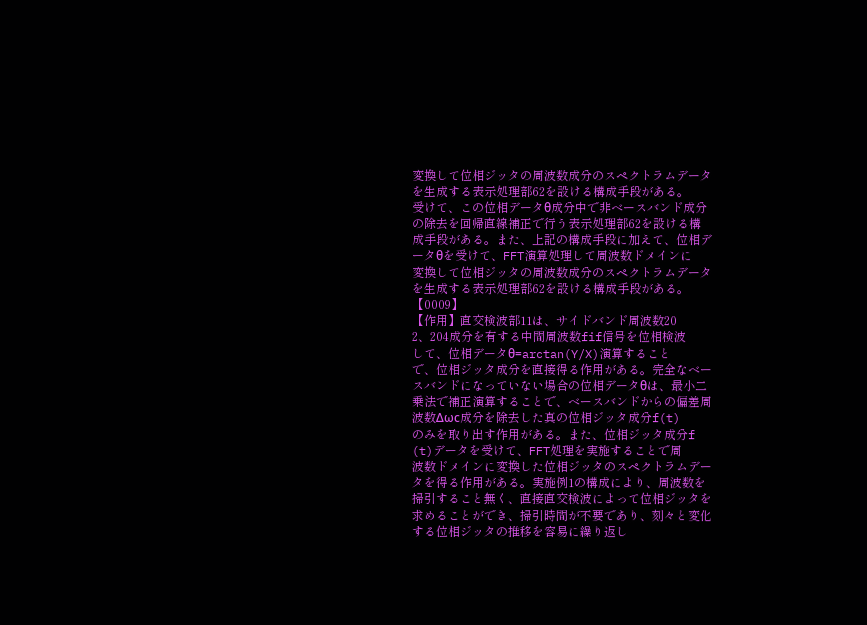変換して位相ジッタの周波数成分のスペクトラムデータ
を生成する表示処理部62を設ける構成手段がある。
受けて、この位相データθ成分中で非ベースバンド成分
の除去を回帰直線補正で行う表示処理部62を設ける構
成手段がある。また、上記の構成手段に加えて、位相デ
ータθを受けて、FFT演算処理して周波数ドメインに
変換して位相ジッタの周波数成分のスペクトラムデータ
を生成する表示処理部62を設ける構成手段がある。
【0009】
【作用】直交検波部11は、サイドバンド周波数20
2、204成分を有する中間周波数fif信号を位相検波
して、位相データθ=arctan(Y/X)演算すること
で、位相ジッタ成分を直接得る作用がある。完全なベー
スバンドになっていない場合の位相データθは、最小二
乗法で補正演算することで、ベースバンドからの偏差周
波数Δωc成分を除去した真の位相ジッタ成分f(t)
のみを取り出す作用がある。また、位相ジッタ成分f
(t)データを受けて、FFT処理を実施することで周
波数ドメインに変換した位相ジッタのスペクトラムデー
タを得る作用がある。実施例1の構成により、周波数を
掃引すること無く、直接直交検波によって位相ジッタを
求めることができ、掃引時間が不要であり、刻々と変化
する位相ジッタの推移を容易に繰り返し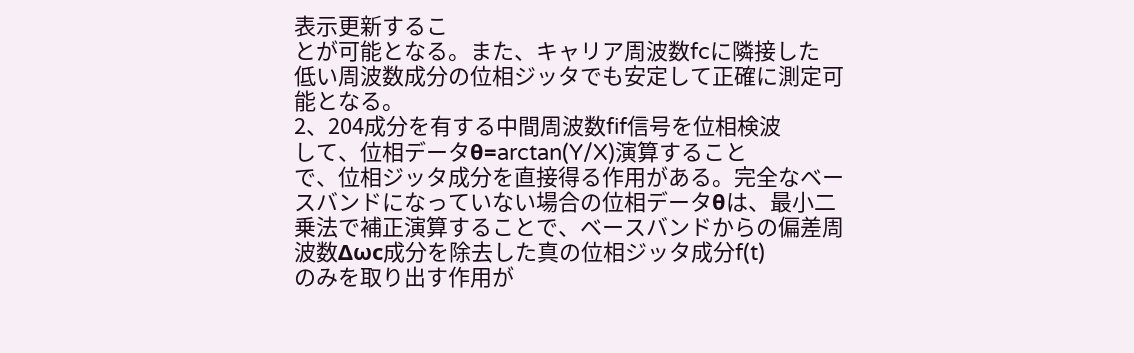表示更新するこ
とが可能となる。また、キャリア周波数fcに隣接した
低い周波数成分の位相ジッタでも安定して正確に測定可
能となる。
2、204成分を有する中間周波数fif信号を位相検波
して、位相データθ=arctan(Y/X)演算すること
で、位相ジッタ成分を直接得る作用がある。完全なベー
スバンドになっていない場合の位相データθは、最小二
乗法で補正演算することで、ベースバンドからの偏差周
波数Δωc成分を除去した真の位相ジッタ成分f(t)
のみを取り出す作用が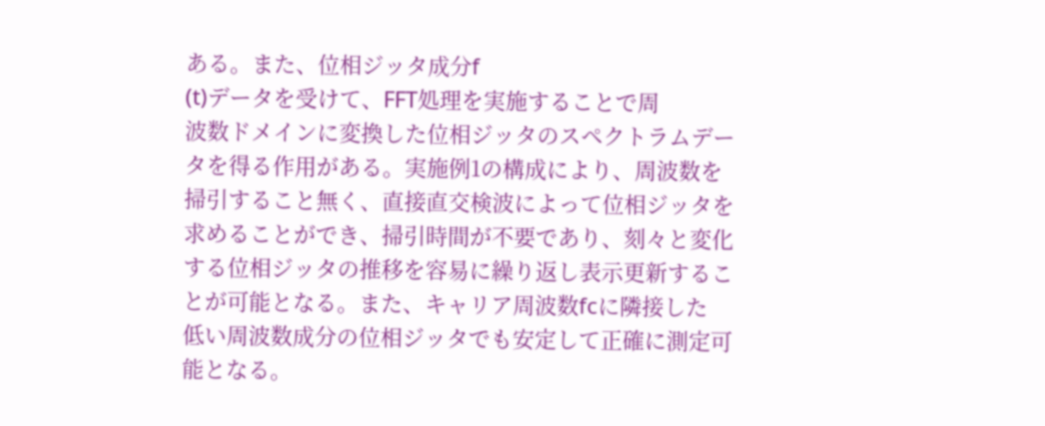ある。また、位相ジッタ成分f
(t)データを受けて、FFT処理を実施することで周
波数ドメインに変換した位相ジッタのスペクトラムデー
タを得る作用がある。実施例1の構成により、周波数を
掃引すること無く、直接直交検波によって位相ジッタを
求めることができ、掃引時間が不要であり、刻々と変化
する位相ジッタの推移を容易に繰り返し表示更新するこ
とが可能となる。また、キャリア周波数fcに隣接した
低い周波数成分の位相ジッタでも安定して正確に測定可
能となる。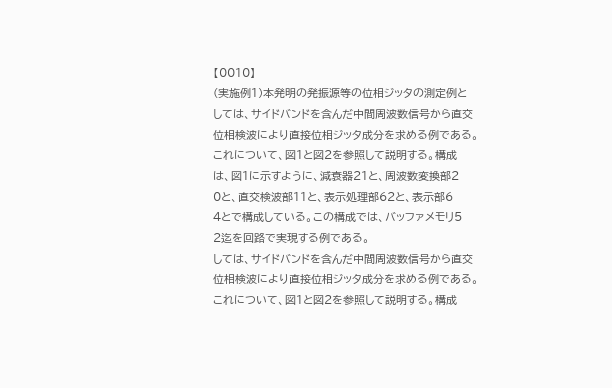【0010】
(実施例1)本発明の発振源等の位相ジッタの測定例と
しては、サイドバンドを含んだ中間周波数信号から直交
位相検波により直接位相ジッタ成分を求める例である。
これについて、図1と図2を参照して説明する。構成
は、図1に示すように、減衰器21と、周波数変換部2
0と、直交検波部11と、表示処理部62と、表示部6
4とで構成している。この構成では、バッファメモリ5
2迄を回路で実現する例である。
しては、サイドバンドを含んだ中間周波数信号から直交
位相検波により直接位相ジッタ成分を求める例である。
これについて、図1と図2を参照して説明する。構成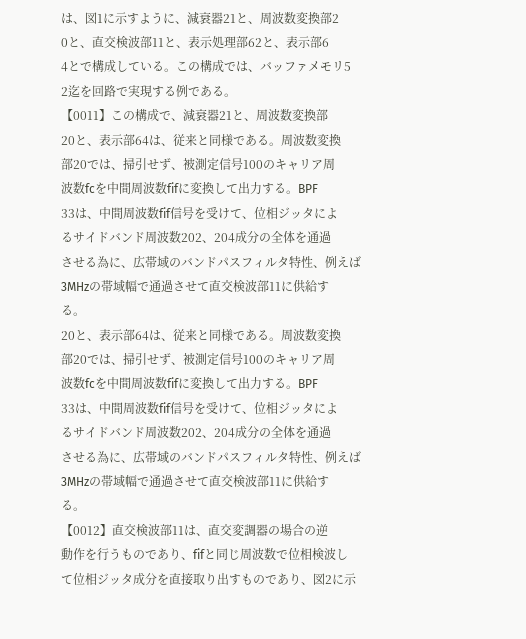は、図1に示すように、減衰器21と、周波数変換部2
0と、直交検波部11と、表示処理部62と、表示部6
4とで構成している。この構成では、バッファメモリ5
2迄を回路で実現する例である。
【0011】この構成で、減衰器21と、周波数変換部
20と、表示部64は、従来と同様である。周波数変換
部20では、掃引せず、被測定信号100のキャリア周
波数fcを中間周波数fifに変換して出力する。BPF
33は、中間周波数fif信号を受けて、位相ジッタによ
るサイドバンド周波数202、204成分の全体を通過
させる為に、広帯域のバンドパスフィルタ特性、例えば
3MHzの帯域幅で通過させて直交検波部11に供給す
る。
20と、表示部64は、従来と同様である。周波数変換
部20では、掃引せず、被測定信号100のキャリア周
波数fcを中間周波数fifに変換して出力する。BPF
33は、中間周波数fif信号を受けて、位相ジッタによ
るサイドバンド周波数202、204成分の全体を通過
させる為に、広帯域のバンドパスフィルタ特性、例えば
3MHzの帯域幅で通過させて直交検波部11に供給す
る。
【0012】直交検波部11は、直交変調器の場合の逆
動作を行うものであり、fifと同じ周波数で位相検波し
て位相ジッタ成分を直接取り出すものであり、図2に示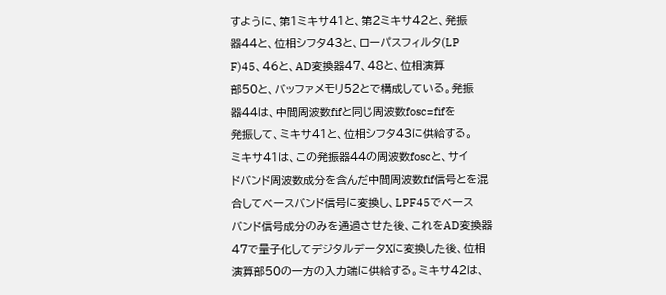すように、第1ミキサ41と、第2ミキサ42と、発振
器44と、位相シフタ43と、ローパスフィルタ(LP
F)45、46と、AD変換器47、48と、位相演算
部50と、バッファメモリ52とで構成している。発振
器44は、中間周波数fifと同じ周波数fosc=fifを
発振して、ミキサ41と、位相シフタ43に供給する。
ミキサ41は、この発振器44の周波数foscと、サイ
ドバンド周波数成分を含んだ中間周波数fif信号とを混
合してベースバンド信号に変換し、LPF45でベース
バンド信号成分のみを通過させた後、これをAD変換器
47で量子化してデジタルデータXに変換した後、位相
演算部50の一方の入力端に供給する。ミキサ42は、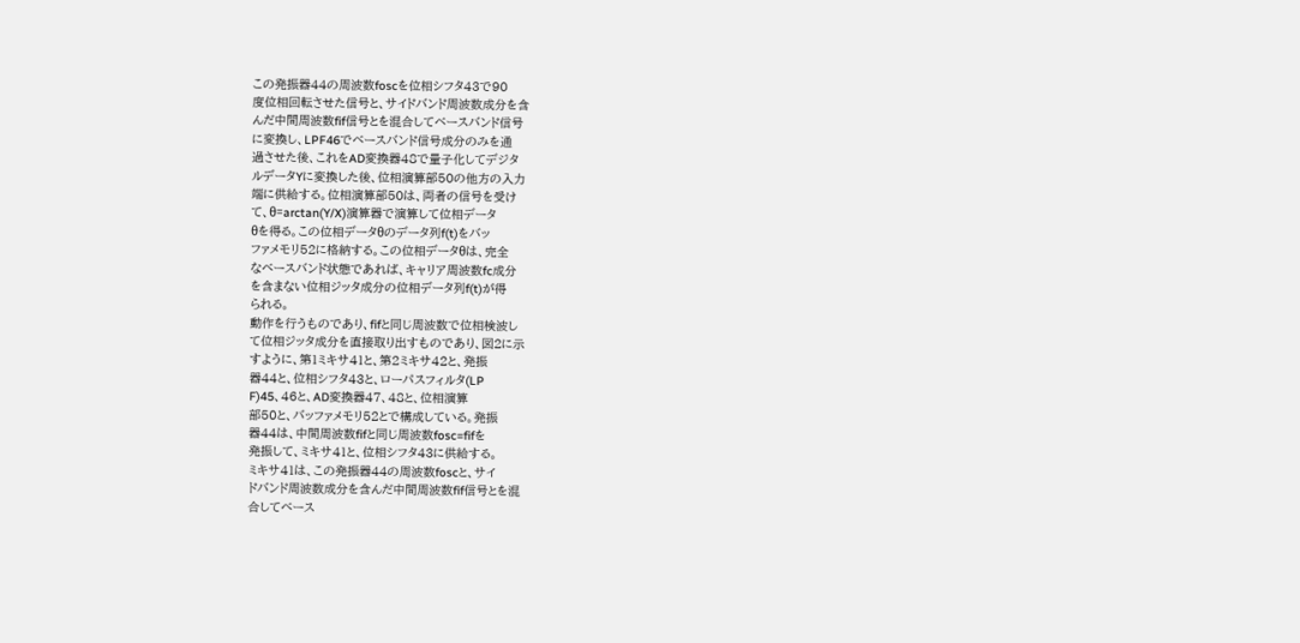この発振器44の周波数foscを位相シフタ43で90
度位相回転させた信号と、サイドバンド周波数成分を含
んだ中間周波数fif信号とを混合してベースバンド信号
に変換し、LPF46でベースバンド信号成分のみを通
過させた後、これをAD変換器48で量子化してデジタ
ルデータYに変換した後、位相演算部50の他方の入力
端に供給する。位相演算部50は、両者の信号を受け
て、θ=arctan(Y/X)演算器で演算して位相データ
θを得る。この位相データθのデータ列f(t)をバッ
ファメモリ52に格納する。この位相データθは、完全
なベースバンド状態であれば、キャリア周波数fc成分
を含まない位相ジッタ成分の位相データ列f(t)が得
られる。
動作を行うものであり、fifと同じ周波数で位相検波し
て位相ジッタ成分を直接取り出すものであり、図2に示
すように、第1ミキサ41と、第2ミキサ42と、発振
器44と、位相シフタ43と、ローパスフィルタ(LP
F)45、46と、AD変換器47、48と、位相演算
部50と、バッファメモリ52とで構成している。発振
器44は、中間周波数fifと同じ周波数fosc=fifを
発振して、ミキサ41と、位相シフタ43に供給する。
ミキサ41は、この発振器44の周波数foscと、サイ
ドバンド周波数成分を含んだ中間周波数fif信号とを混
合してベース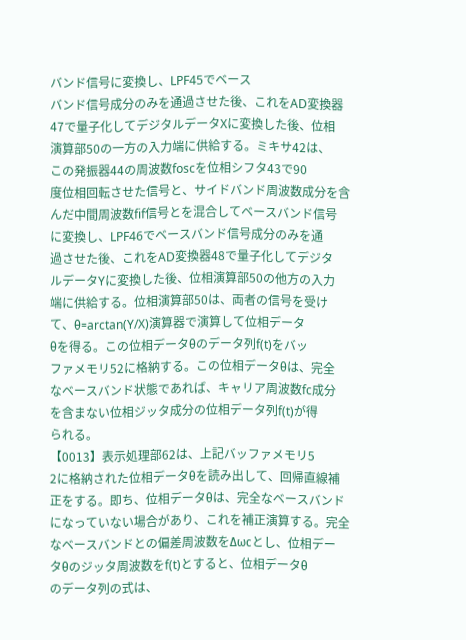バンド信号に変換し、LPF45でベース
バンド信号成分のみを通過させた後、これをAD変換器
47で量子化してデジタルデータXに変換した後、位相
演算部50の一方の入力端に供給する。ミキサ42は、
この発振器44の周波数foscを位相シフタ43で90
度位相回転させた信号と、サイドバンド周波数成分を含
んだ中間周波数fif信号とを混合してベースバンド信号
に変換し、LPF46でベースバンド信号成分のみを通
過させた後、これをAD変換器48で量子化してデジタ
ルデータYに変換した後、位相演算部50の他方の入力
端に供給する。位相演算部50は、両者の信号を受け
て、θ=arctan(Y/X)演算器で演算して位相データ
θを得る。この位相データθのデータ列f(t)をバッ
ファメモリ52に格納する。この位相データθは、完全
なベースバンド状態であれば、キャリア周波数fc成分
を含まない位相ジッタ成分の位相データ列f(t)が得
られる。
【0013】表示処理部62は、上記バッファメモリ5
2に格納された位相データθを読み出して、回帰直線補
正をする。即ち、位相データθは、完全なベースバンド
になっていない場合があり、これを補正演算する。完全
なベースバンドとの偏差周波数をΔωcとし、位相デー
タθのジッタ周波数をf(t)とすると、位相データθ
のデータ列の式は、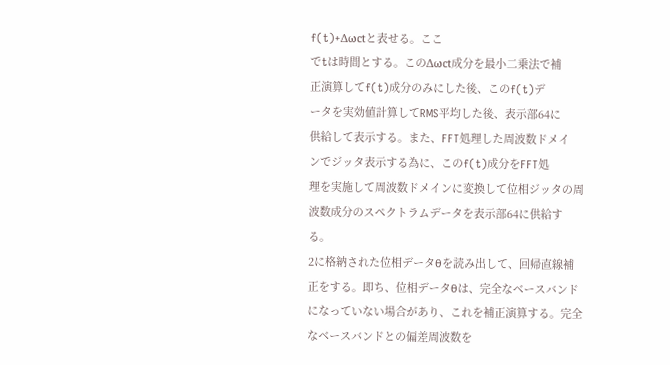f(t)+Δωctと表せる。ここ
でtは時間とする。このΔωct成分を最小二乗法で補
正演算してf(t)成分のみにした後、このf(t)デ
ータを実効値計算してRMS平均した後、表示部64に
供給して表示する。また、FFT処理した周波数ドメイ
ンでジッタ表示する為に、このf(t)成分をFFT処
理を実施して周波数ドメインに変換して位相ジッタの周
波数成分のスペクトラムデータを表示部64に供給す
る。
2に格納された位相データθを読み出して、回帰直線補
正をする。即ち、位相データθは、完全なベースバンド
になっていない場合があり、これを補正演算する。完全
なベースバンドとの偏差周波数を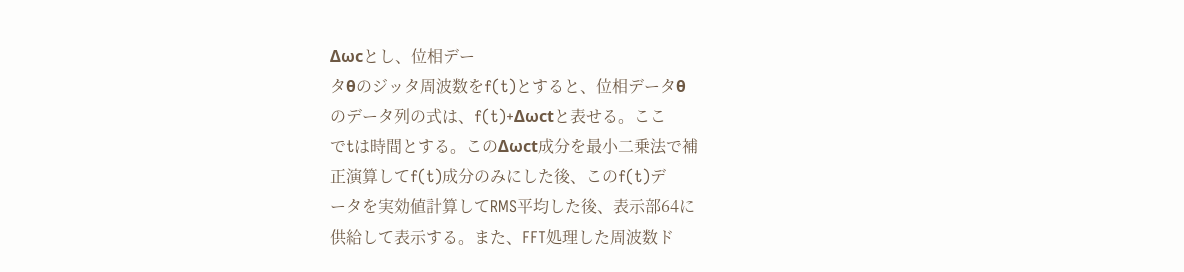Δωcとし、位相デー
タθのジッタ周波数をf(t)とすると、位相データθ
のデータ列の式は、f(t)+Δωctと表せる。ここ
でtは時間とする。このΔωct成分を最小二乗法で補
正演算してf(t)成分のみにした後、このf(t)デ
ータを実効値計算してRMS平均した後、表示部64に
供給して表示する。また、FFT処理した周波数ド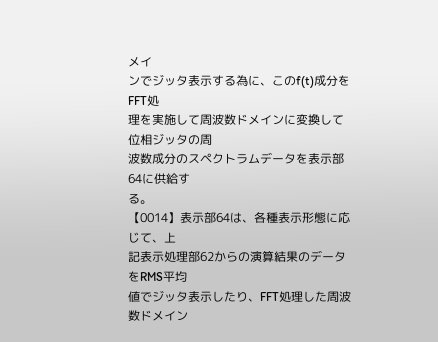メイ
ンでジッタ表示する為に、このf(t)成分をFFT処
理を実施して周波数ドメインに変換して位相ジッタの周
波数成分のスペクトラムデータを表示部64に供給す
る。
【0014】表示部64は、各種表示形態に応じて、上
記表示処理部62からの演算結果のデータをRMS平均
値でジッタ表示したり、FFT処理した周波数ドメイン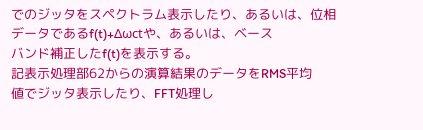でのジッタをスペクトラム表示したり、あるいは、位相
データであるf(t)+Δωctや、あるいは、ベース
バンド補正したf(t)を表示する。
記表示処理部62からの演算結果のデータをRMS平均
値でジッタ表示したり、FFT処理し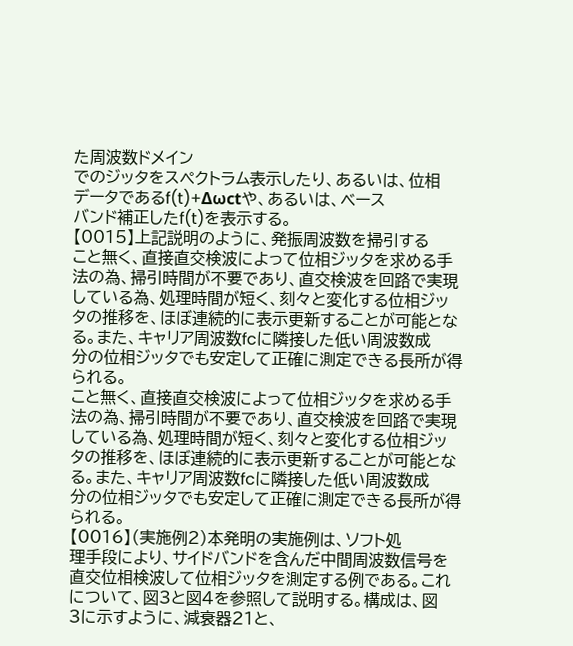た周波数ドメイン
でのジッタをスペクトラム表示したり、あるいは、位相
データであるf(t)+Δωctや、あるいは、ベース
バンド補正したf(t)を表示する。
【0015】上記説明のように、発振周波数を掃引する
こと無く、直接直交検波によって位相ジッタを求める手
法の為、掃引時間が不要であり、直交検波を回路で実現
している為、処理時間が短く、刻々と変化する位相ジッ
タの推移を、ほぼ連続的に表示更新することが可能とな
る。また、キャリア周波数fcに隣接した低い周波数成
分の位相ジッタでも安定して正確に測定できる長所が得
られる。
こと無く、直接直交検波によって位相ジッタを求める手
法の為、掃引時間が不要であり、直交検波を回路で実現
している為、処理時間が短く、刻々と変化する位相ジッ
タの推移を、ほぼ連続的に表示更新することが可能とな
る。また、キャリア周波数fcに隣接した低い周波数成
分の位相ジッタでも安定して正確に測定できる長所が得
られる。
【0016】(実施例2)本発明の実施例は、ソフト処
理手段により、サイドバンドを含んだ中間周波数信号を
直交位相検波して位相ジッタを測定する例である。これ
について、図3と図4を参照して説明する。構成は、図
3に示すように、減衰器21と、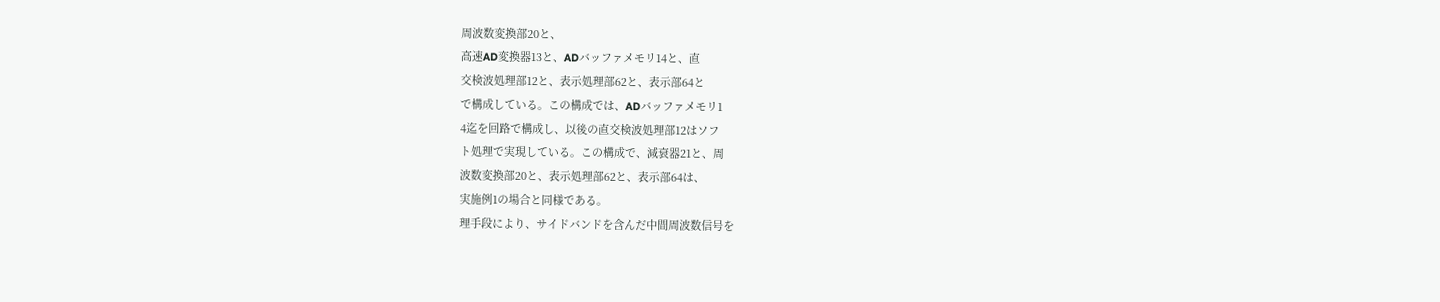周波数変換部20と、
高速AD変換器13と、ADバッファメモリ14と、直
交検波処理部12と、表示処理部62と、表示部64と
で構成している。この構成では、ADバッファメモリ1
4迄を回路で構成し、以後の直交検波処理部12はソフ
ト処理で実現している。この構成で、減衰器21と、周
波数変換部20と、表示処理部62と、表示部64は、
実施例1の場合と同様である。
理手段により、サイドバンドを含んだ中間周波数信号を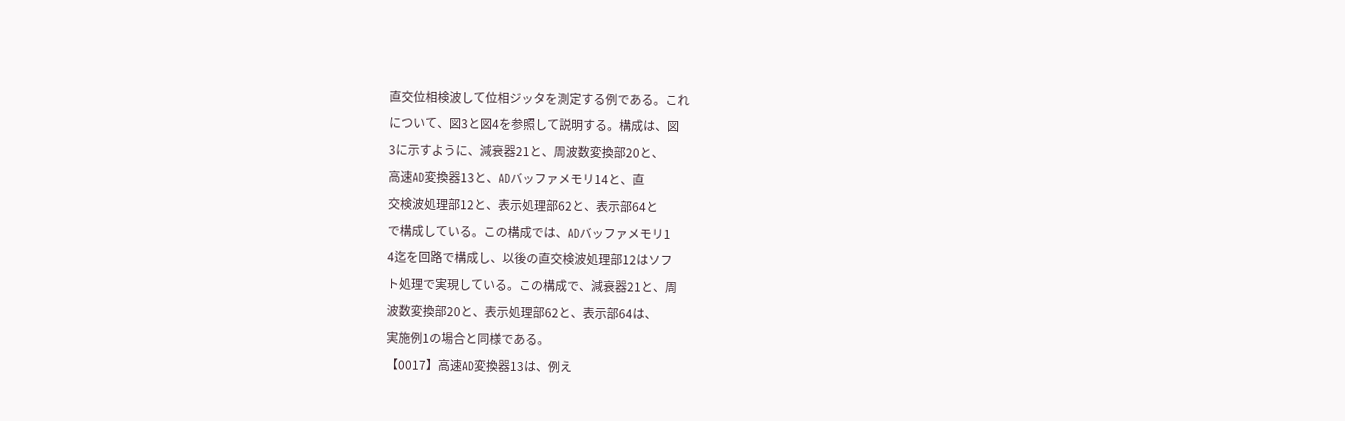直交位相検波して位相ジッタを測定する例である。これ
について、図3と図4を参照して説明する。構成は、図
3に示すように、減衰器21と、周波数変換部20と、
高速AD変換器13と、ADバッファメモリ14と、直
交検波処理部12と、表示処理部62と、表示部64と
で構成している。この構成では、ADバッファメモリ1
4迄を回路で構成し、以後の直交検波処理部12はソフ
ト処理で実現している。この構成で、減衰器21と、周
波数変換部20と、表示処理部62と、表示部64は、
実施例1の場合と同様である。
【0017】高速AD変換器13は、例え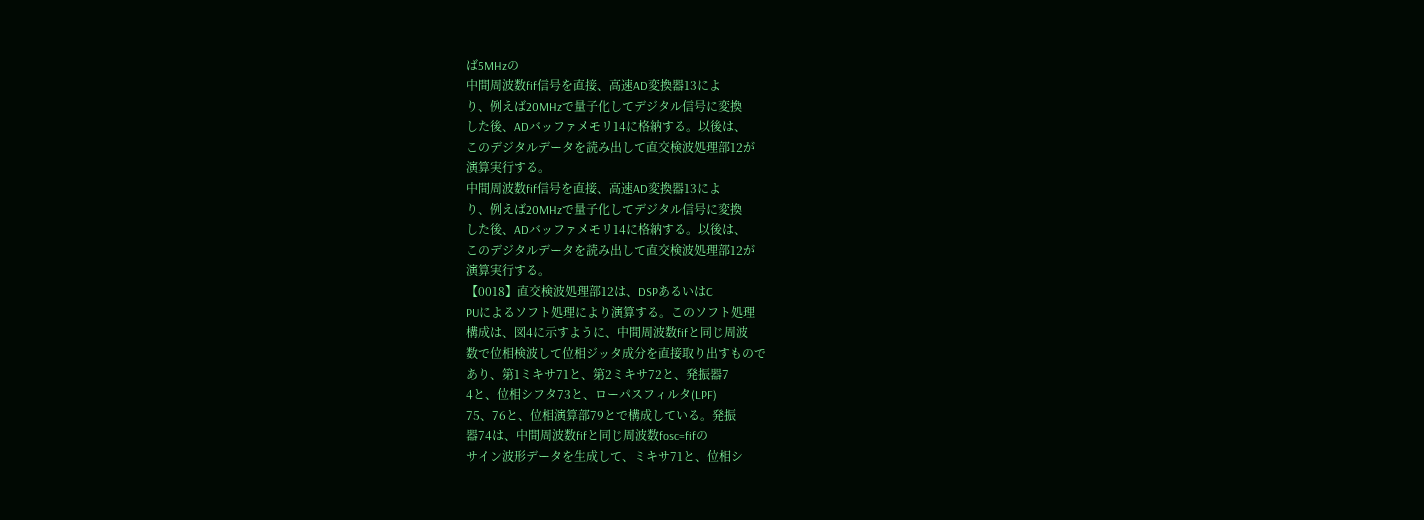ば5MHzの
中間周波数fif信号を直接、高速AD変換器13によ
り、例えば20MHzで量子化してデジタル信号に変換
した後、ADバッファメモリ14に格納する。以後は、
このデジタルデータを読み出して直交検波処理部12が
演算実行する。
中間周波数fif信号を直接、高速AD変換器13によ
り、例えば20MHzで量子化してデジタル信号に変換
した後、ADバッファメモリ14に格納する。以後は、
このデジタルデータを読み出して直交検波処理部12が
演算実行する。
【0018】直交検波処理部12は、DSPあるいはC
PUによるソフト処理により演算する。このソフト処理
構成は、図4に示すように、中間周波数fifと同じ周波
数で位相検波して位相ジッタ成分を直接取り出すもので
あり、第1ミキサ71と、第2ミキサ72と、発振器7
4と、位相シフタ73と、ローパスフィルタ(LPF)
75、76と、位相演算部79とで構成している。発振
器74は、中間周波数fifと同じ周波数fosc=fifの
サイン波形データを生成して、ミキサ71と、位相シ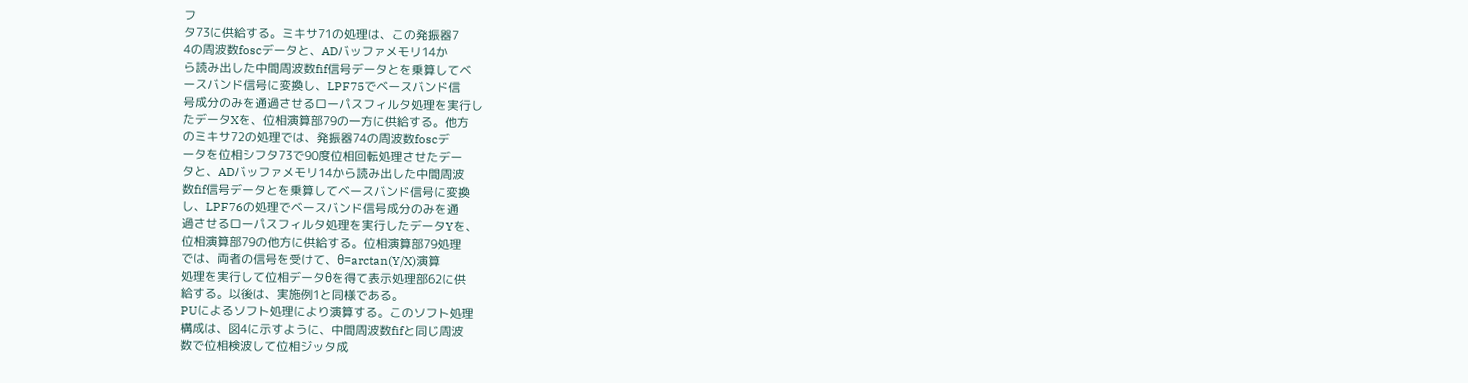フ
タ73に供給する。ミキサ71の処理は、この発振器7
4の周波数foscデータと、ADバッファメモリ14か
ら読み出した中間周波数fif信号データとを乗算してベ
ースバンド信号に変換し、LPF75でベースバンド信
号成分のみを通過させるローパスフィルタ処理を実行し
たデータXを、位相演算部79の一方に供給する。他方
のミキサ72の処理では、発振器74の周波数foscデ
ータを位相シフタ73で90度位相回転処理させたデー
タと、ADバッファメモリ14から読み出した中間周波
数fif信号データとを乗算してベースバンド信号に変換
し、LPF76の処理でベースバンド信号成分のみを通
過させるローパスフィルタ処理を実行したデータYを、
位相演算部79の他方に供給する。位相演算部79処理
では、両者の信号を受けて、θ=arctan(Y/X)演算
処理を実行して位相データθを得て表示処理部62に供
給する。以後は、実施例1と同様である。
PUによるソフト処理により演算する。このソフト処理
構成は、図4に示すように、中間周波数fifと同じ周波
数で位相検波して位相ジッタ成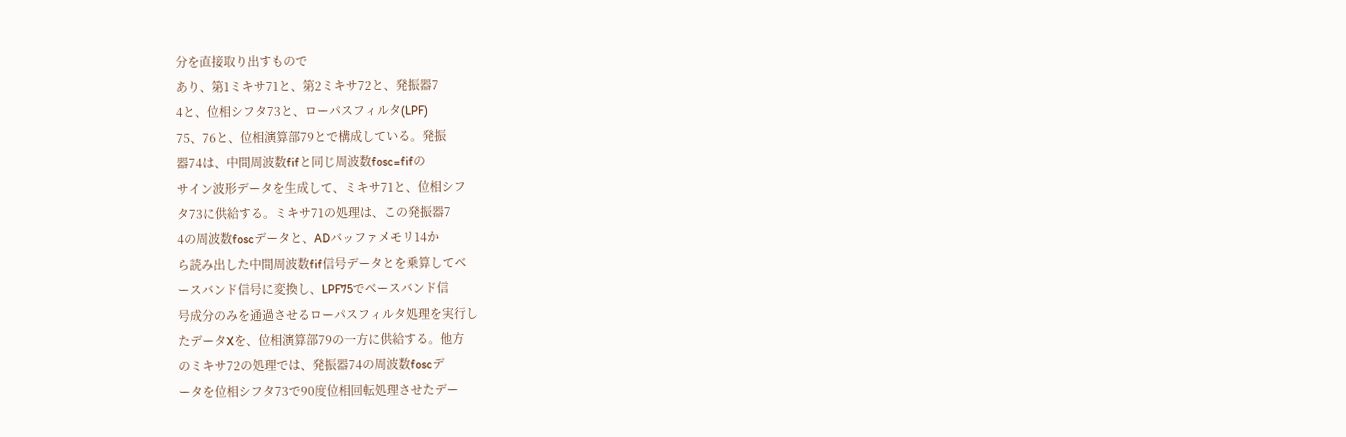分を直接取り出すもので
あり、第1ミキサ71と、第2ミキサ72と、発振器7
4と、位相シフタ73と、ローパスフィルタ(LPF)
75、76と、位相演算部79とで構成している。発振
器74は、中間周波数fifと同じ周波数fosc=fifの
サイン波形データを生成して、ミキサ71と、位相シフ
タ73に供給する。ミキサ71の処理は、この発振器7
4の周波数foscデータと、ADバッファメモリ14か
ら読み出した中間周波数fif信号データとを乗算してベ
ースバンド信号に変換し、LPF75でベースバンド信
号成分のみを通過させるローパスフィルタ処理を実行し
たデータXを、位相演算部79の一方に供給する。他方
のミキサ72の処理では、発振器74の周波数foscデ
ータを位相シフタ73で90度位相回転処理させたデー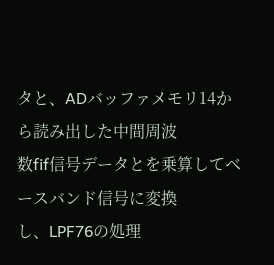タと、ADバッファメモリ14から読み出した中間周波
数fif信号データとを乗算してベースバンド信号に変換
し、LPF76の処理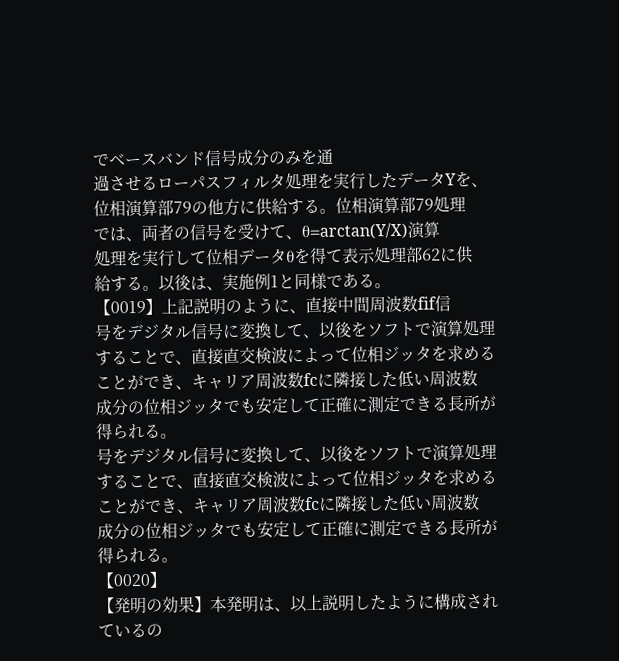でベースバンド信号成分のみを通
過させるローパスフィルタ処理を実行したデータYを、
位相演算部79の他方に供給する。位相演算部79処理
では、両者の信号を受けて、θ=arctan(Y/X)演算
処理を実行して位相データθを得て表示処理部62に供
給する。以後は、実施例1と同様である。
【0019】上記説明のように、直接中間周波数fif信
号をデジタル信号に変換して、以後をソフトで演算処理
することで、直接直交検波によって位相ジッタを求める
ことができ、キャリア周波数fcに隣接した低い周波数
成分の位相ジッタでも安定して正確に測定できる長所が
得られる。
号をデジタル信号に変換して、以後をソフトで演算処理
することで、直接直交検波によって位相ジッタを求める
ことができ、キャリア周波数fcに隣接した低い周波数
成分の位相ジッタでも安定して正確に測定できる長所が
得られる。
【0020】
【発明の効果】本発明は、以上説明したように構成され
ているの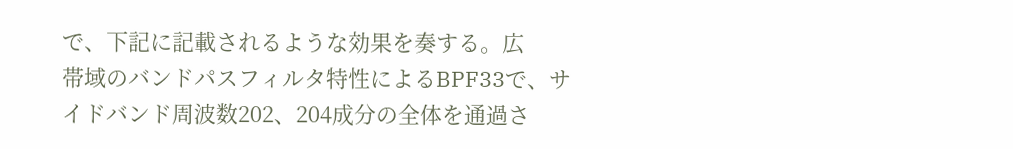で、下記に記載されるような効果を奏する。広
帯域のバンドパスフィルタ特性によるBPF33で、サ
イドバンド周波数202、204成分の全体を通過さ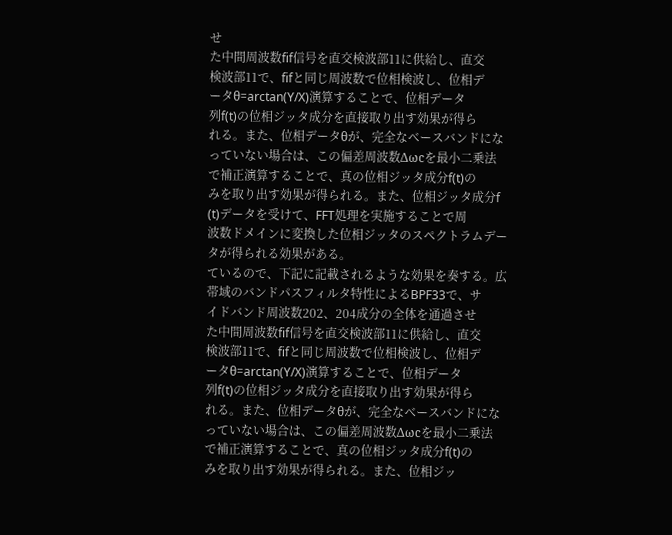せ
た中間周波数fif信号を直交検波部11に供給し、直交
検波部11で、fifと同じ周波数で位相検波し、位相デ
ータθ=arctan(Y/X)演算することで、位相データ
列f(t)の位相ジッタ成分を直接取り出す効果が得ら
れる。また、位相データθが、完全なベースバンドにな
っていない場合は、この偏差周波数Δωcを最小二乗法
で補正演算することで、真の位相ジッタ成分f(t)の
みを取り出す効果が得られる。また、位相ジッタ成分f
(t)データを受けて、FFT処理を実施することで周
波数ドメインに変換した位相ジッタのスペクトラムデー
タが得られる効果がある。
ているので、下記に記載されるような効果を奏する。広
帯域のバンドパスフィルタ特性によるBPF33で、サ
イドバンド周波数202、204成分の全体を通過させ
た中間周波数fif信号を直交検波部11に供給し、直交
検波部11で、fifと同じ周波数で位相検波し、位相デ
ータθ=arctan(Y/X)演算することで、位相データ
列f(t)の位相ジッタ成分を直接取り出す効果が得ら
れる。また、位相データθが、完全なベースバンドにな
っていない場合は、この偏差周波数Δωcを最小二乗法
で補正演算することで、真の位相ジッタ成分f(t)の
みを取り出す効果が得られる。また、位相ジッ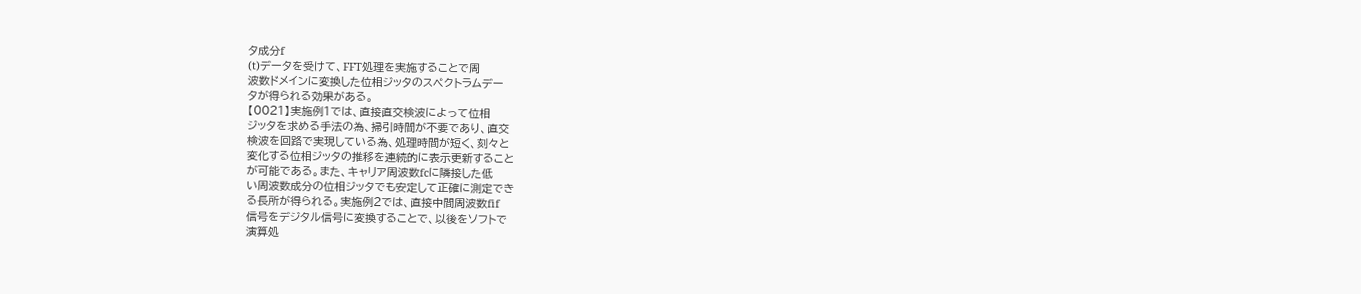タ成分f
(t)データを受けて、FFT処理を実施することで周
波数ドメインに変換した位相ジッタのスペクトラムデー
タが得られる効果がある。
【0021】実施例1では、直接直交検波によって位相
ジッタを求める手法の為、掃引時間が不要であり、直交
検波を回路で実現している為、処理時間が短く、刻々と
変化する位相ジッタの推移を連続的に表示更新すること
が可能である。また、キャリア周波数fcに隣接した低
い周波数成分の位相ジッタでも安定して正確に測定でき
る長所が得られる。実施例2では、直接中間周波数fif
信号をデジタル信号に変換することで、以後をソフトで
演算処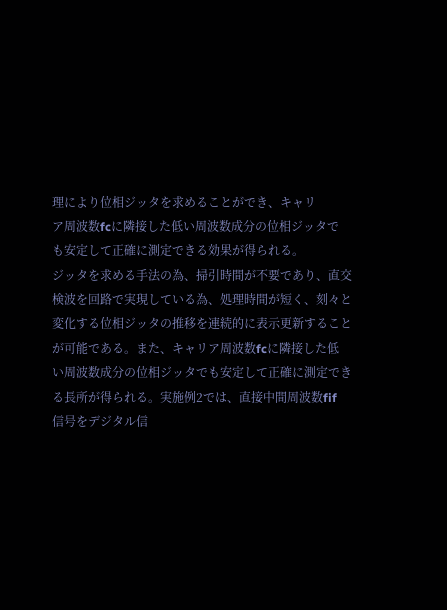理により位相ジッタを求めることができ、キャリ
ア周波数fcに隣接した低い周波数成分の位相ジッタで
も安定して正確に測定できる効果が得られる。
ジッタを求める手法の為、掃引時間が不要であり、直交
検波を回路で実現している為、処理時間が短く、刻々と
変化する位相ジッタの推移を連続的に表示更新すること
が可能である。また、キャリア周波数fcに隣接した低
い周波数成分の位相ジッタでも安定して正確に測定でき
る長所が得られる。実施例2では、直接中間周波数fif
信号をデジタル信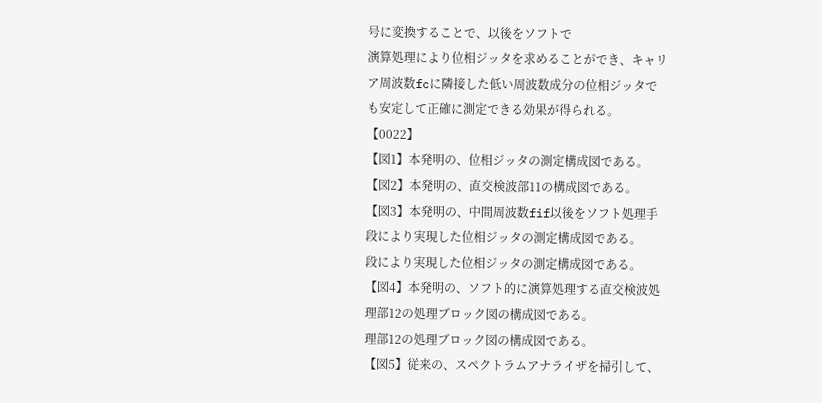号に変換することで、以後をソフトで
演算処理により位相ジッタを求めることができ、キャリ
ア周波数fcに隣接した低い周波数成分の位相ジッタで
も安定して正確に測定できる効果が得られる。
【0022】
【図1】本発明の、位相ジッタの測定構成図である。
【図2】本発明の、直交検波部11の構成図である。
【図3】本発明の、中間周波数fif以後をソフト処理手
段により実現した位相ジッタの測定構成図である。
段により実現した位相ジッタの測定構成図である。
【図4】本発明の、ソフト的に演算処理する直交検波処
理部12の処理ブロック図の構成図である。
理部12の処理ブロック図の構成図である。
【図5】従来の、スペクトラムアナライザを掃引して、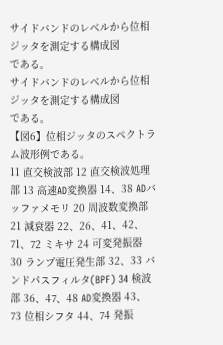サイドバンドのレベルから位相ジッタを測定する構成図
である。
サイドバンドのレベルから位相ジッタを測定する構成図
である。
【図6】位相ジッタのスペクトラム波形例である。
11 直交検波部 12 直交検波処理部 13 高速AD変換器 14、38 ADバッファメモリ 20 周波数変換部 21 減衰器 22、26、41、42、71、72 ミキサ 24 可変発振器 30 ランプ電圧発生部 32、33 バンドパスフィルタ(BPF) 34 検波部 36、47、48 AD変換器 43、73 位相シフタ 44、74 発振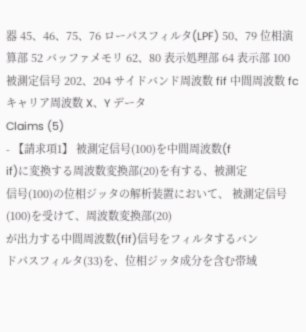器 45、46、75、76 ローパスフィルタ(LPF) 50、79 位相演算部 52 バッファメモリ 62、80 表示処理部 64 表示部 100 被測定信号 202、204 サイドバンド周波数 fif 中間周波数 fc キャリア周波数 X、Y データ
Claims (5)
- 【請求項1】 被測定信号(100)を中間周波数(f
if)に変換する周波数変換部(20)を有する、被測定
信号(100)の位相ジッタの解析装置において、 被測定信号(100)を受けて、周波数変換部(20)
が出力する中間周波数(fif)信号をフィルタするバン
ドパスフィルタ(33)を、位相ジッタ成分を含む帯域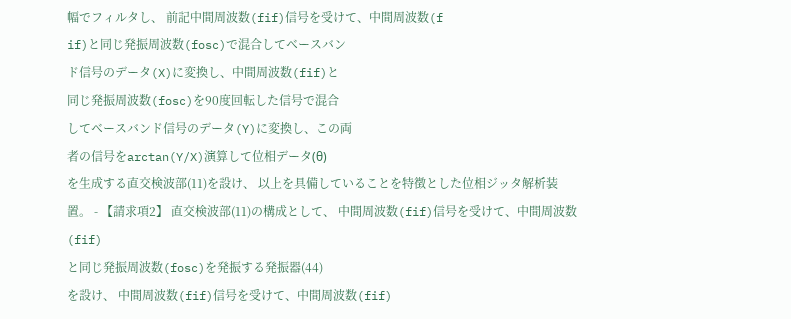幅でフィルタし、 前記中間周波数(fif)信号を受けて、中間周波数(f
if)と同じ発振周波数(fosc)で混合してベースバン
ド信号のデータ(X)に変換し、中間周波数(fif)と
同じ発振周波数(fosc)を90度回転した信号で混合
してベースバンド信号のデータ(Y)に変換し、この両
者の信号をarctan(Y/X)演算して位相データ(θ)
を生成する直交検波部(11)を設け、 以上を具備していることを特徴とした位相ジッタ解析装
置。 - 【請求項2】 直交検波部(11)の構成として、 中間周波数(fif)信号を受けて、中間周波数(fif)
と同じ発振周波数(fosc)を発振する発振器(44)
を設け、 中間周波数(fif)信号を受けて、中間周波数(fif)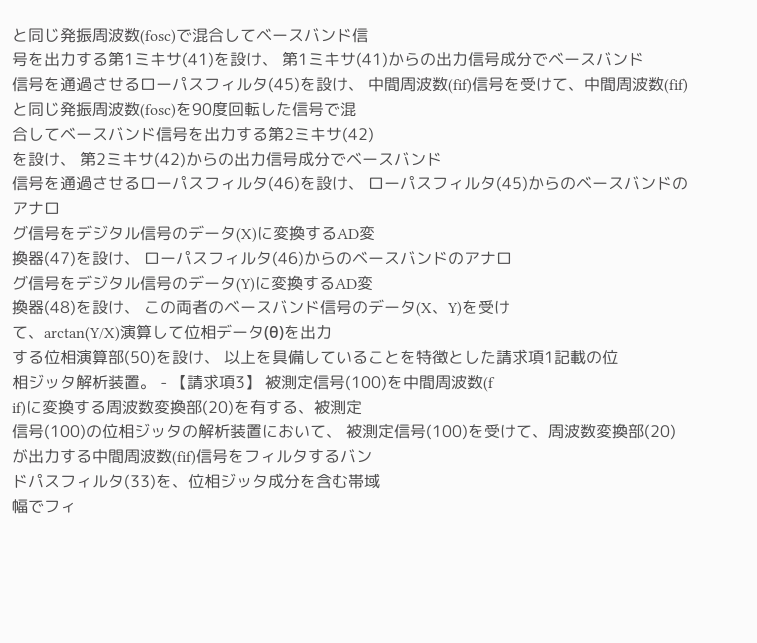と同じ発振周波数(fosc)で混合してベースバンド信
号を出力する第1ミキサ(41)を設け、 第1ミキサ(41)からの出力信号成分でベースバンド
信号を通過させるローパスフィルタ(45)を設け、 中間周波数(fif)信号を受けて、中間周波数(fif)
と同じ発振周波数(fosc)を90度回転した信号で混
合してベースバンド信号を出力する第2ミキサ(42)
を設け、 第2ミキサ(42)からの出力信号成分でベースバンド
信号を通過させるローパスフィルタ(46)を設け、 ローパスフィルタ(45)からのベースバンドのアナロ
グ信号をデジタル信号のデータ(X)に変換するAD変
換器(47)を設け、 ローパスフィルタ(46)からのベースバンドのアナロ
グ信号をデジタル信号のデータ(Y)に変換するAD変
換器(48)を設け、 この両者のベースバンド信号のデータ(X、Y)を受け
て、arctan(Y/X)演算して位相データ(θ)を出力
する位相演算部(50)を設け、 以上を具備していることを特徴とした請求項1記載の位
相ジッタ解析装置。 - 【請求項3】 被測定信号(100)を中間周波数(f
if)に変換する周波数変換部(20)を有する、被測定
信号(100)の位相ジッタの解析装置において、 被測定信号(100)を受けて、周波数変換部(20)
が出力する中間周波数(fif)信号をフィルタするバン
ドパスフィルタ(33)を、位相ジッタ成分を含む帯域
幅でフィ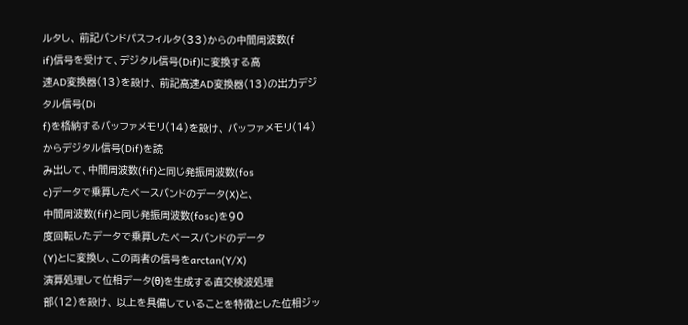ルタし、 前記バンドパスフィルタ(33)からの中間周波数(f
if)信号を受けて、デジタル信号(Dif)に変換する高
速AD変換器(13)を設け、 前記高速AD変換器(13)の出力デジタル信号(Di
f)を格納するバッファメモリ(14)を設け、 バッファメモリ(14)からデジタル信号(Dif)を読
み出して、中間周波数(fif)と同じ発振周波数(fos
c)データで乗算したベースバンドのデータ(X)と、
中間周波数(fif)と同じ発振周波数(fosc)を90
度回転したデータで乗算したベースバンドのデータ
(Y)とに変換し、この両者の信号をarctan(Y/X)
演算処理して位相データ(θ)を生成する直交検波処理
部(12)を設け、 以上を具備していることを特徴とした位相ジッ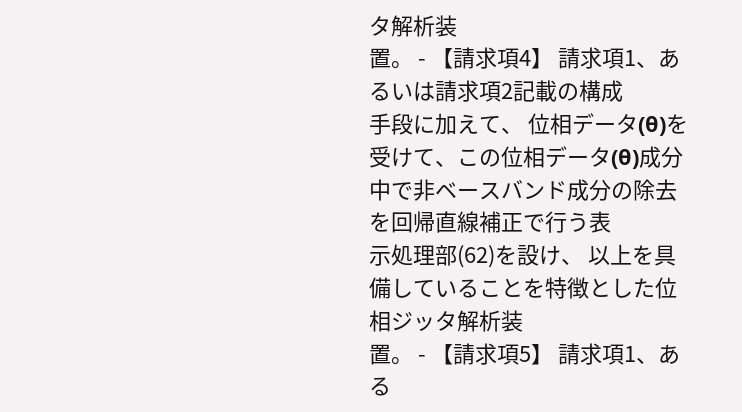タ解析装
置。 - 【請求項4】 請求項1、あるいは請求項2記載の構成
手段に加えて、 位相データ(θ)を受けて、この位相データ(θ)成分
中で非ベースバンド成分の除去を回帰直線補正で行う表
示処理部(62)を設け、 以上を具備していることを特徴とした位相ジッタ解析装
置。 - 【請求項5】 請求項1、ある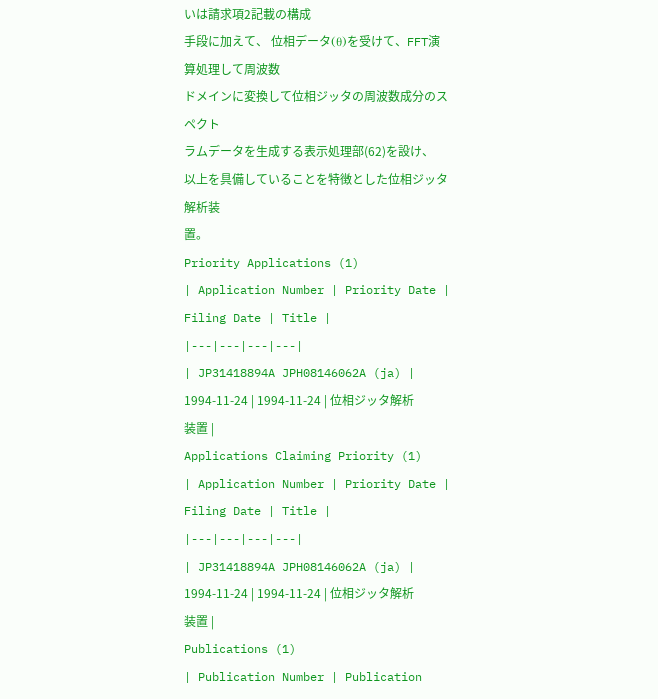いは請求項2記載の構成
手段に加えて、 位相データ(θ)を受けて、FFT演算処理して周波数
ドメインに変換して位相ジッタの周波数成分のスペクト
ラムデータを生成する表示処理部(62)を設け、 以上を具備していることを特徴とした位相ジッタ解析装
置。
Priority Applications (1)
| Application Number | Priority Date | Filing Date | Title |
|---|---|---|---|
| JP31418894A JPH08146062A (ja) | 1994-11-24 | 1994-11-24 | 位相ジッタ解析装置 |
Applications Claiming Priority (1)
| Application Number | Priority Date | Filing Date | Title |
|---|---|---|---|
| JP31418894A JPH08146062A (ja) | 1994-11-24 | 1994-11-24 | 位相ジッタ解析装置 |
Publications (1)
| Publication Number | Publication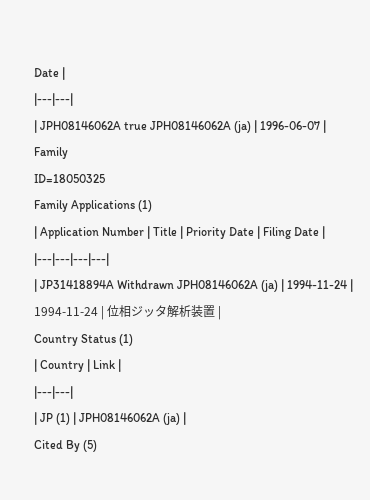Date |
|---|---|
| JPH08146062A true JPH08146062A (ja) | 1996-06-07 |
Family
ID=18050325
Family Applications (1)
| Application Number | Title | Priority Date | Filing Date |
|---|---|---|---|
| JP31418894A Withdrawn JPH08146062A (ja) | 1994-11-24 | 1994-11-24 | 位相ジッタ解析装置 |
Country Status (1)
| Country | Link |
|---|---|
| JP (1) | JPH08146062A (ja) |
Cited By (5)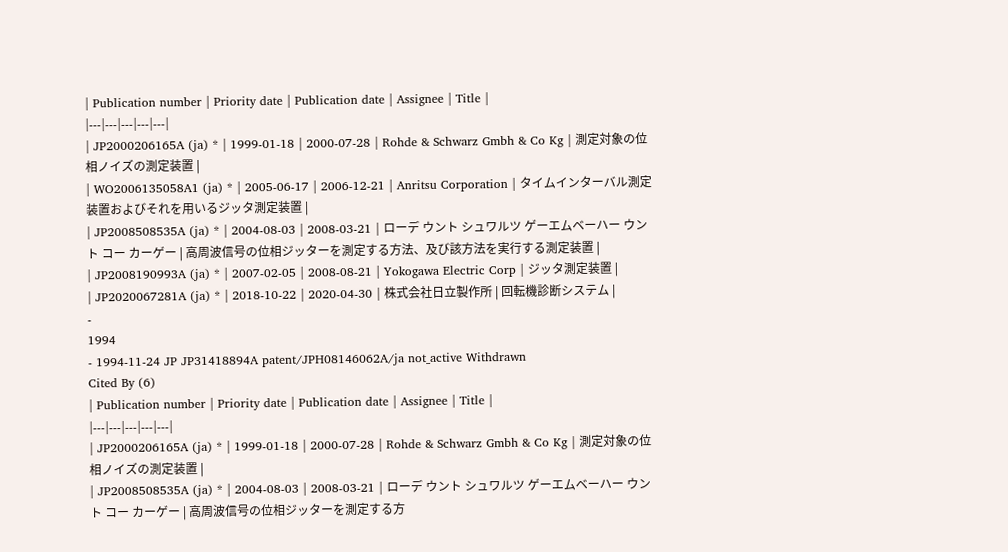| Publication number | Priority date | Publication date | Assignee | Title |
|---|---|---|---|---|
| JP2000206165A (ja) * | 1999-01-18 | 2000-07-28 | Rohde & Schwarz Gmbh & Co Kg | 測定対象の位相ノイズの測定装置 |
| WO2006135058A1 (ja) * | 2005-06-17 | 2006-12-21 | Anritsu Corporation | タイムインターバル測定装置およびそれを用いるジッタ測定装置 |
| JP2008508535A (ja) * | 2004-08-03 | 2008-03-21 | ローデ ウント シュワルツ ゲーエムベーハー ウント コー カーゲー | 高周波信号の位相ジッターを測定する方法、及び該方法を実行する測定装置 |
| JP2008190993A (ja) * | 2007-02-05 | 2008-08-21 | Yokogawa Electric Corp | ジッタ測定装置 |
| JP2020067281A (ja) * | 2018-10-22 | 2020-04-30 | 株式会社日立製作所 | 回転機診断システム |
-
1994
- 1994-11-24 JP JP31418894A patent/JPH08146062A/ja not_active Withdrawn
Cited By (6)
| Publication number | Priority date | Publication date | Assignee | Title |
|---|---|---|---|---|
| JP2000206165A (ja) * | 1999-01-18 | 2000-07-28 | Rohde & Schwarz Gmbh & Co Kg | 測定対象の位相ノイズの測定装置 |
| JP2008508535A (ja) * | 2004-08-03 | 2008-03-21 | ローデ ウント シュワルツ ゲーエムベーハー ウント コー カーゲー | 高周波信号の位相ジッターを測定する方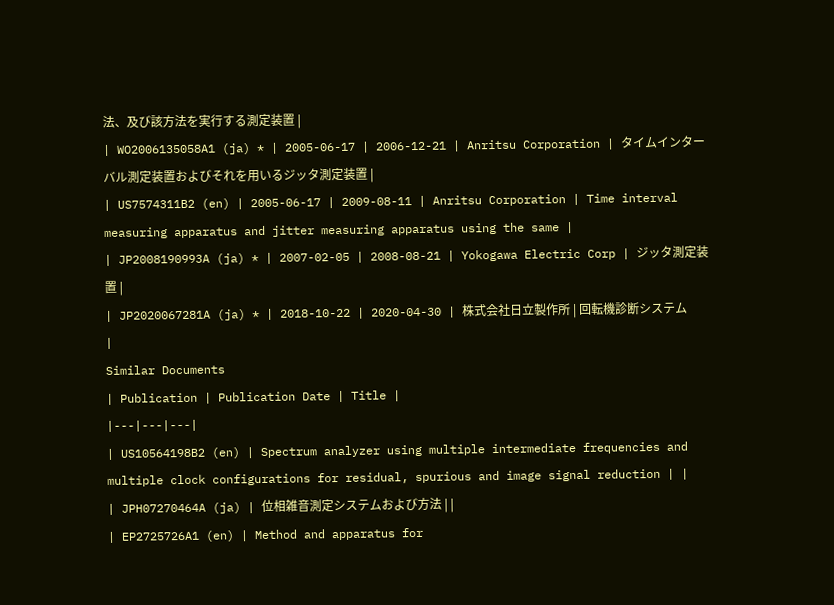法、及び該方法を実行する測定装置 |
| WO2006135058A1 (ja) * | 2005-06-17 | 2006-12-21 | Anritsu Corporation | タイムインターバル測定装置およびそれを用いるジッタ測定装置 |
| US7574311B2 (en) | 2005-06-17 | 2009-08-11 | Anritsu Corporation | Time interval measuring apparatus and jitter measuring apparatus using the same |
| JP2008190993A (ja) * | 2007-02-05 | 2008-08-21 | Yokogawa Electric Corp | ジッタ測定装置 |
| JP2020067281A (ja) * | 2018-10-22 | 2020-04-30 | 株式会社日立製作所 | 回転機診断システム |
Similar Documents
| Publication | Publication Date | Title |
|---|---|---|
| US10564198B2 (en) | Spectrum analyzer using multiple intermediate frequencies and multiple clock configurations for residual, spurious and image signal reduction | |
| JPH07270464A (ja) | 位相雑音測定システムおよび方法 | |
| EP2725726A1 (en) | Method and apparatus for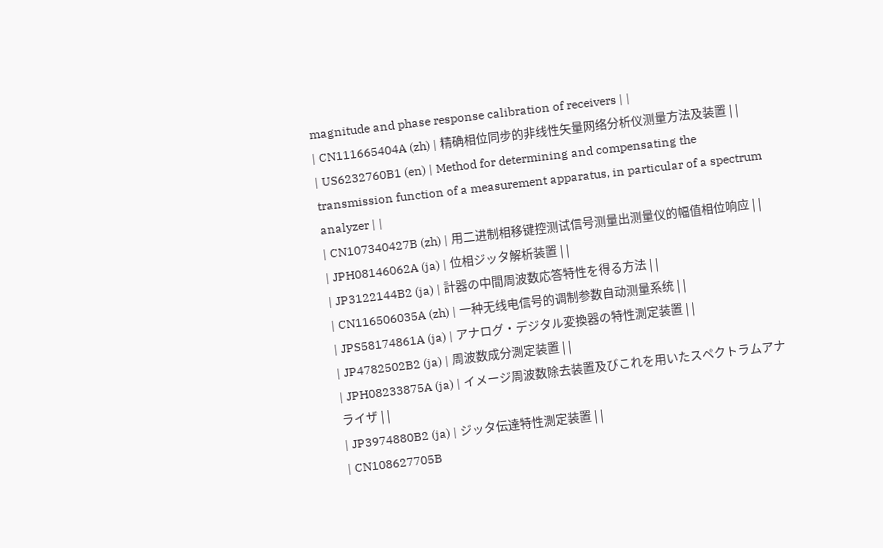magnitude and phase response calibration of receivers | |
| CN111665404A (zh) | 精确相位同步的非线性矢量网络分析仪测量方法及装置 | |
| US6232760B1 (en) | Method for determining and compensating the transmission function of a measurement apparatus, in particular of a spectrum analyzer | |
| CN107340427B (zh) | 用二进制相移键控测试信号测量出测量仪的幅值相位响应 | |
| JPH08146062A (ja) | 位相ジッタ解析装置 | |
| JP3122144B2 (ja) | 計器の中間周波数応答特性を得る方法 | |
| CN116506035A (zh) | 一种无线电信号的调制参数自动测量系统 | |
| JPS58174861A (ja) | アナログ・デジタル変換器の特性測定装置 | |
| JP4782502B2 (ja) | 周波数成分測定装置 | |
| JPH08233875A (ja) | イメージ周波数除去装置及びこれを用いたスペクトラムアナライザ | |
| JP3974880B2 (ja) | ジッタ伝達特性測定装置 | |
| CN108627705B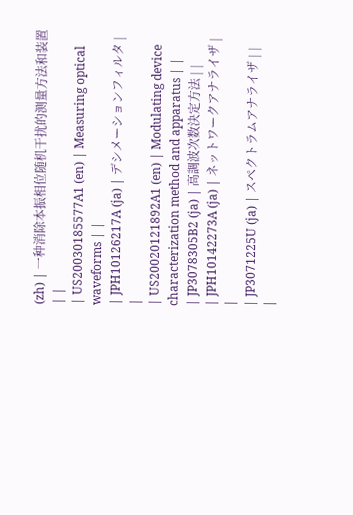(zh) | 一种消除本振相位随机干扰的测量方法和装置 | |
| US20030185577A1 (en) | Measuring optical waveforms | |
| JPH10126217A (ja) | デシメーションフィルタ | |
| US20020121892A1 (en) | Modulating device characterization method and apparatus | |
| JP3078305B2 (ja) | 高調波次数決定方法 | |
| JPH10142273A (ja) | ネットワークアナライザ | |
| JP3071225U (ja) | スペクトラムアナライザ | |
|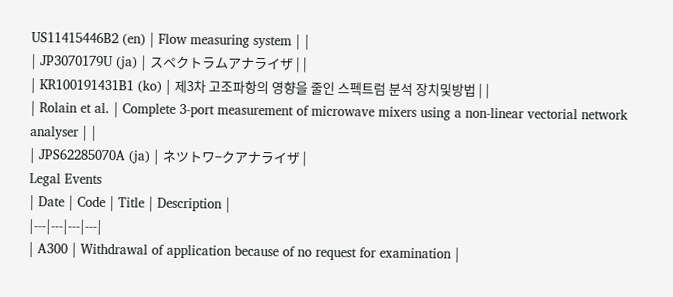US11415446B2 (en) | Flow measuring system | |
| JP3070179U (ja) | スペクトラムアナライザ | |
| KR100191431B1 (ko) | 제3차 고조파항의 영향을 줄인 스펙트럼 분석 장치및방법 | |
| Rolain et al. | Complete 3-port measurement of microwave mixers using a non-linear vectorial network analyser | |
| JPS62285070A (ja) | ネツトワ−クアナライザ |
Legal Events
| Date | Code | Title | Description |
|---|---|---|---|
| A300 | Withdrawal of application because of no request for examination |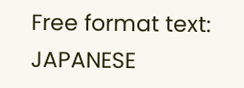Free format text: JAPANESE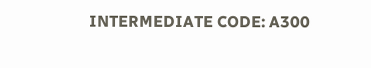INTERMEDIATE CODE: A300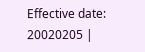Effective date: 20020205 |